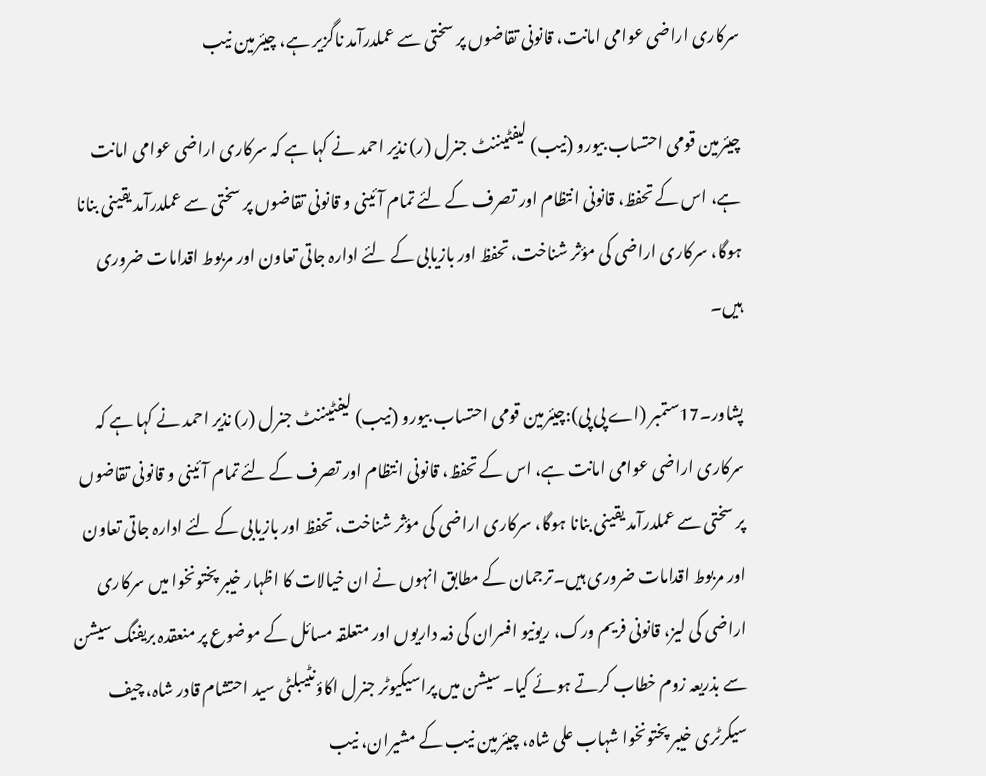سرکاری اراضی عوامی امانت، قانونی تقاضوں پر سختی سے عملدرآمد ناگزیر ہے، چیئرمین نیب

چیئرمین قومی احتساب بیورو (نیب) لیفٹیننٹ جنرل (ر) نذیر احمد نے کہا ہے کہ سرکاری اراضی عوامی امانت ہے، اس کے تحفظ، قانونی انتظام اور تصرف کے لئے تمام آئینی و قانونی تقاضوں پر سختی سے عملدرآمد یقینی بنانا ہوگا، سرکاری اراضی کی مؤثر شناخت، تحفظ اور بازیابی کے لئے ادارہ جاتی تعاون اور مربوط اقدامات ضروری ہیں۔

پشاور۔17ستمبر (اے پی پی):چیئرمین قومی احتساب بیورو (نیب) لیفٹیننٹ جنرل (ر) نذیر احمد نے کہا ہے کہ سرکاری اراضی عوامی امانت ہے، اس کے تحفظ، قانونی انتظام اور تصرف کے لئے تمام آئینی و قانونی تقاضوں پر سختی سے عملدرآمد یقینی بنانا ہوگا، سرکاری اراضی کی مؤثر شناخت، تحفظ اور بازیابی کے لئے ادارہ جاتی تعاون اور مربوط اقدامات ضروری ہیں۔ترجمان کے مطابق انہوں نے ان خیالات کا اظہار خیبر پختونخوا میں سرکاری اراضی کی لیز، قانونی فریم ورک، ریونیو افسران کی ذمہ داریوں اور متعلقہ مسائل کے موضوع پر منعقدہ بریفنگ سیشن سے بذریعہ زوم خطاب کرتے ہوئے کیا۔ سیشن میں پراسیکیوٹر جنرل اکاؤنٹیبلٹی سید احتشام قادر شاہ، چیف سیکرٹری خیبر پختونخوا شہاب علی شاہ، چیئرمین نیب کے مشیران، نیب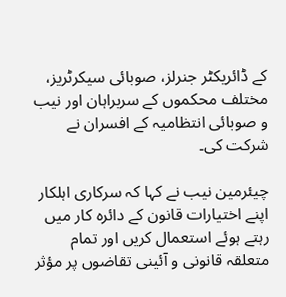کے ڈائریکٹر جنرلز، صوبائی سیکرٹریز، مختلف محکموں کے سربراہان اور نیب و صوبائی انتظامیہ کے افسران نے شرکت کی۔

چیئرمین نیب نے کہا کہ سرکاری اہلکار اپنے اختیارات قانون کے دائرہ کار میں رہتے ہوئے استعمال کریں اور تمام متعلقہ قانونی و آئینی تقاضوں پر مؤثر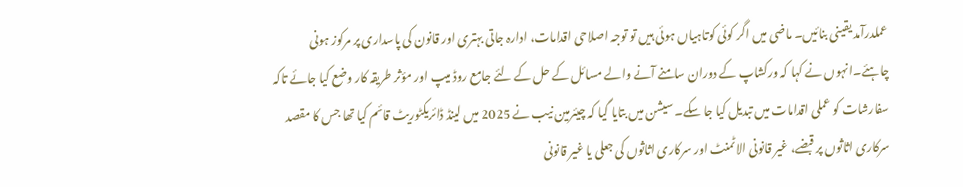عملدرآمد یقینی بنائیں۔ ماضی میں اگر کوئی کوتاہیاں ہوئی ہیں تو توجہ اصلاحی اقدامات، ادارہ جاتی بہتری اور قانون کی پاسداری پر مرکوز ہونی چاہئے۔انہوں نے کہا کہ ورکشاپ کے دوران سامنے آنے والے مسائل کے حل کے لئے جامع روڈ میپ اور مؤثر طریقہ کار وضع کیا جائے تاکہ سفارشات کو عملی اقدامات میں تبدیل کیا جا سکے۔ سیشن میں بتایا گیا کہ چیئرمین نیب نے 2025 میں لینڈ ڈائریکٹوریٹ قائم کیا تھا جس کا مقصد سرکاری اثاثوں پر قبضے، غیر قانونی الاٹمنٹ اور سرکاری اثاثوں کی جعلی یا غیر قانونی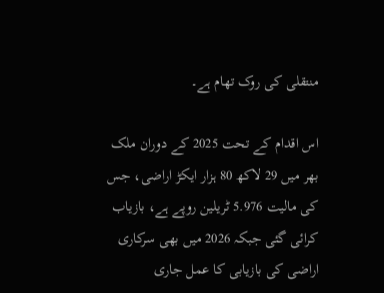منتقلی کی روک تھام ہے۔

اس اقدام کے تحت 2025 کے دوران ملک بھر میں 29 لاکھ 80 ہزار ایکڑ اراضی، جس کی مالیت 5.976 ٹریلین روپے ہے، بازیاب کرائی گئی جبکہ 2026 میں بھی سرکاری اراضی کی بازیابی کا عمل جاری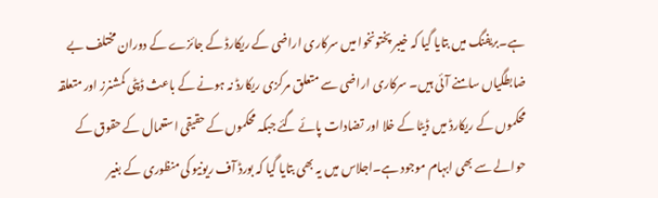ہے۔بریفنگ میں بتایا گیا کہ خیبر پختونخوا میں سرکاری اراضی کے ریکارڈ کے جائزے کے دوران مختلف بے ضابطگیاں سامنے آئی ہیں۔ سرکاری اراضی سے متعلق مرکزی ریکارڈ نہ ہونے کے باعث ڈپٹی کمشنرز اور متعلقہ محکموں کے ریکارڈ میں ڈیٹا کے خلا اور تضادات پائے گئے جبکہ محکموں کے حقیقی استعمال کے حقوق کے حوالے سے بھی ابہام موجود ہے۔اجلاس میں یہ بھی بتایا گیا کہ بورڈ آف ریونیو کی منظوری کے بغیر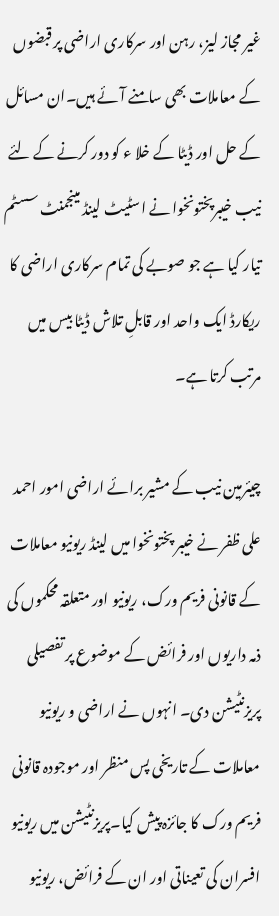غیر مجاز لیز، رہن اور سرکاری اراضی پر قبضوں کے معاملات بھی سامنے آئے ہیں۔ان مسائل کے حل اور ڈیٹا کے خلا ء کو دور کرنے کے لئے نیب خیبرپختونخوا نے اسٹیٹ لینڈ مینجمنٹ سسٹم تیار کیا ہے جو صوبے کی تمام سرکاری اراضی کا ریکارڈ ایک واحد اور قابلِ تلاش ڈیٹا بیس میں مرتب کرتا ہے۔

چیئرمین نیب کے مشیر برائے اراضی امور احمد علی ظفر نے خیبر پختونخوا میں لینڈ ریونیو معاملات کے قانونی فریم ورک، ریونیو اور متعلقہ محکموں کی ذمہ داریوں اور فرائض کے موضوع پر تفصیلی پریزنٹیشن دی۔ انہوں نے اراضی و ریونیو معاملات کے تاریخی پس منظر اور موجودہ قانونی فریم ورک کا جائزہ پیش کیا۔پریزنٹیشن میں ریونیو افسران کی تعیناتی اور ان کے فرائض، ریونیو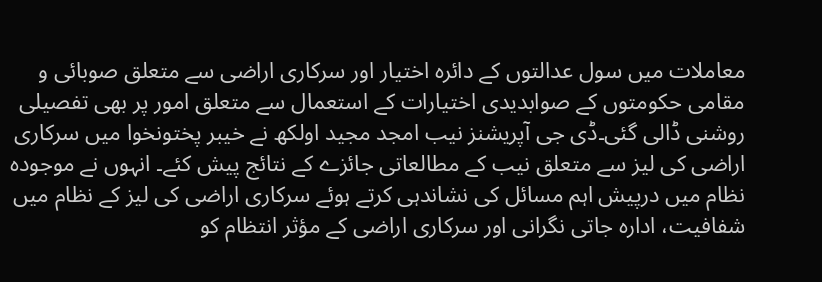معاملات میں سول عدالتوں کے دائرہ اختیار اور سرکاری اراضی سے متعلق صوبائی و مقامی حکومتوں کے صوابدیدی اختیارات کے استعمال سے متعلق امور پر بھی تفصیلی روشنی ڈالی گئی۔ڈی جی آپریشنز نیب امجد مجید اولکھ نے خیبر پختونخوا میں سرکاری اراضی کی لیز سے متعلق نیب کے مطالعاتی جائزے کے نتائج پیش کئے۔ انہوں نے موجودہ نظام میں درپیش اہم مسائل کی نشاندہی کرتے ہوئے سرکاری اراضی کی لیز کے نظام میں شفافیت، ادارہ جاتی نگرانی اور سرکاری اراضی کے مؤثر انتظام کو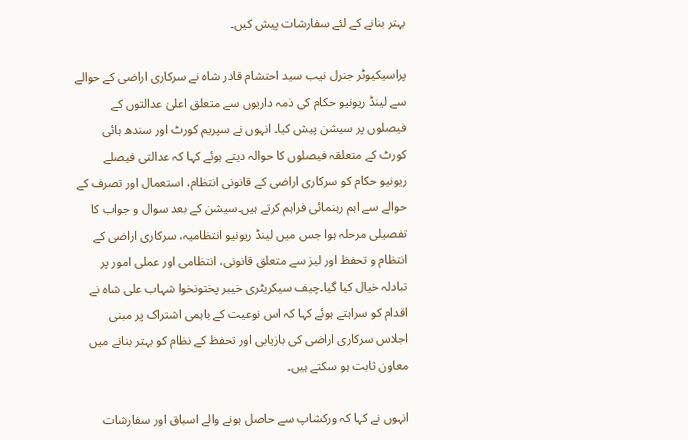بہتر بنانے کے لئے سفارشات پیش کیں۔

پراسیکیوٹر جنرل نیب سید احتشام قادر شاہ نے سرکاری اراضی کے حوالے سے لینڈ ریونیو حکام کی ذمہ داریوں سے متعلق اعلیٰ عدالتوں کے فیصلوں پر سیشن پیش کیا۔ انہوں نے سپریم کورٹ اور سندھ ہائی کورٹ کے متعلقہ فیصلوں کا حوالہ دیتے ہوئے کہا کہ عدالتی فیصلے ریونیو حکام کو سرکاری اراضی کے قانونی انتظام، استعمال اور تصرف کے حوالے سے اہم رہنمائی فراہم کرتے ہیں۔سیشن کے بعد سوال و جواب کا تفصیلی مرحلہ ہوا جس میں لینڈ ریونیو انتظامیہ، سرکاری اراضی کے انتظام و تحفظ اور لیز سے متعلق قانونی، انتظامی اور عملی امور پر تبادلہ خیال کیا گیا۔چیف سیکریٹری خیبر پختونخوا شہاب علی شاہ نے اقدام کو سراہتے ہوئے کہا کہ اس نوعیت کے باہمی اشتراک پر مبنی اجلاس سرکاری اراضی کی بازیابی اور تحفظ کے نظام کو بہتر بنانے میں معاون ثابت ہو سکتے ہیں۔

انہوں نے کہا کہ ورکشاپ سے حاصل ہونے والے اسباق اور سفارشات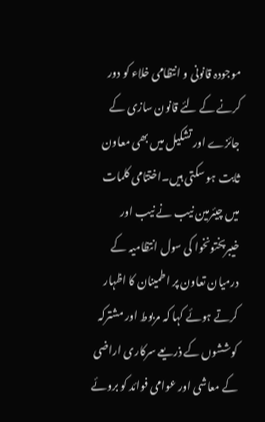موجودہ قانونی و انتظامی خلاء کو دور کرنے کے لئے قانون سازی کے جائزے اور تشکیل میں بھی معاون ثابت ہو سکتی ہیں۔اختتامی کلمات میں چیئرمین نیب نے نیب اور خیبرپختونخوا کی سول انتظامیہ کے درمیان تعاون پر اطمینان کا اظہار کرتے ہوئے کہا کہ مربوط اور مشترکہ کوششوں کے ذریعے سرکاری اراضی کے معاشی اور عوامی فوائد کو بروئے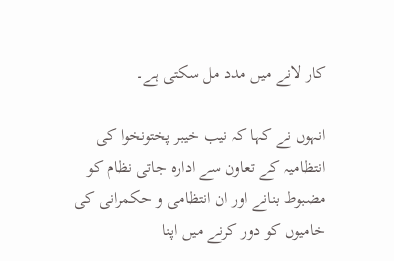کار لانے میں مدد مل سکتی ہے۔

انہوں نے کہا کہ نیب خیبر پختونخوا کی انتظامیہ کے تعاون سے ادارہ جاتی نظام کو مضبوط بنانے اور ان انتظامی و حکمرانی کی خامیوں کو دور کرنے میں اپنا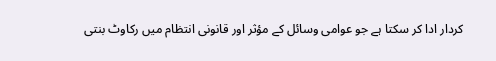کردار ادا کر سکتا ہے جو عوامی وسائل کے مؤثر اور قانونی انتظام میں رکاوٹ بنتی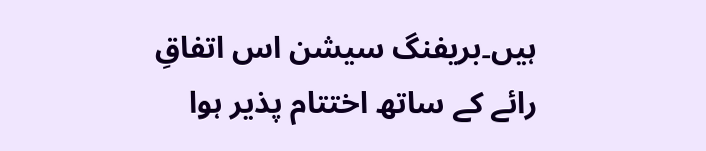ہیں۔بریفنگ سیشن اس اتفاقِ رائے کے ساتھ اختتام پذیر ہوا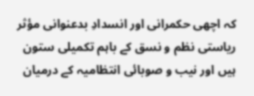کہ اچھی حکمرانی اور انسدادِ بدعنوانی مؤثر ریاستی نظم و نسق کے باہم تکمیلی ستون ہیں اور نیب و صوبائی انتظامیہ کے درمیان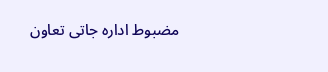مضبوط ادارہ جاتی تعاون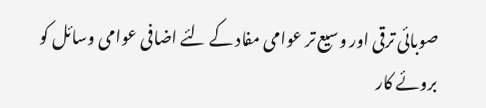صوبائی ترقی اور وسیع تر عوامی مفاد کے لئے اضافی عوامی وسائل کو بروئے کار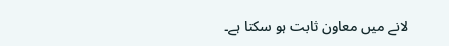لانے میں معاون ثابت ہو سکتا ہے۔